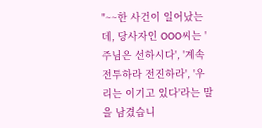"~~한 사건이 일어났는데, 당사자인 OOO씨는 '주님은 선하시다', '계속 전투하라 전진하라', '우리는 이기고 있다'라는 말을 남겼습니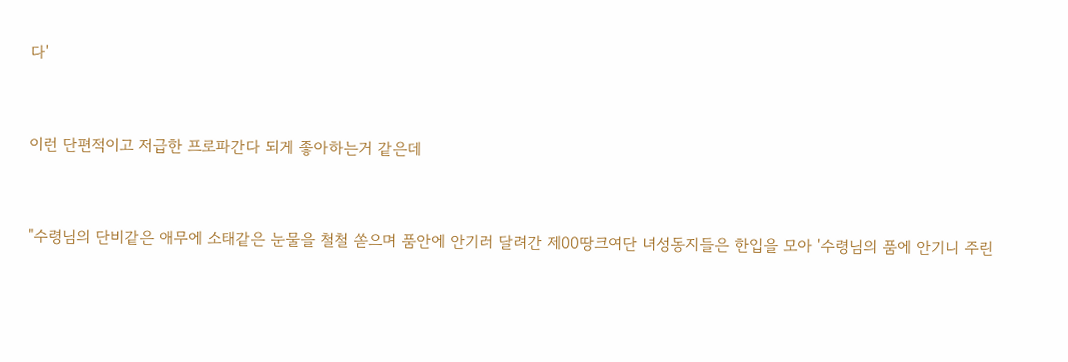다'


이런 단편적이고 저급한 프로파간다 되게 좋아하는거 같은데


"수령님의 단비같은 애무에 소태같은 눈물을 철철 쏟으며 품안에 안기러 달려간 제00땅크여단 녀성동지들은 한입을 모아 '수령님의 품에 안기니 주린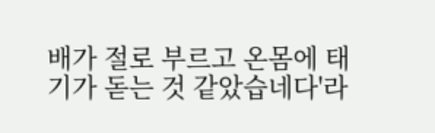배가 절로 부르고 온몸에 태기가 돋는 것 같았습네다'라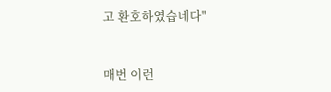고 환호하였습네다"


매번 이런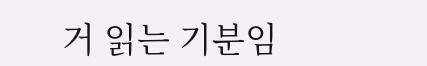거 읽는 기분임